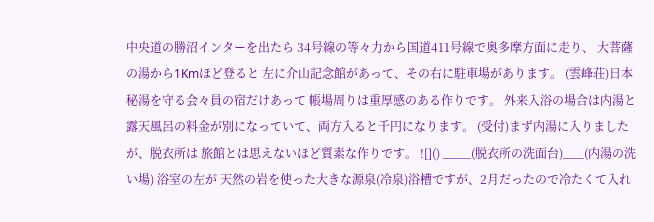中央道の勝沼インターを出たら 34号線の等々力から国道411号線で奥多摩方面に走り、 大菩薩の湯から1Kmほど登ると 左に介山記念館があって、その右に駐車場があります。 (雲峰荘)日本秘湯を守る会々員の宿だけあって 帳場周りは重厚感のある作りです。 外来入浴の場合は内湯と露天風呂の料金が別になっていて、両方入ると千円になります。 (受付)まず内湯に入りましたが、脱衣所は 旅館とは思えないほど質素な作りです。 ![]() ____(脱衣所の洗面台)___(内湯の洗い場) 浴室の左が 天然の岩を使った大きな源泉(冷泉)浴槽ですが、2月だったので冷たくて入れ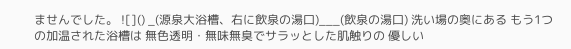ませんでした。 ![]() _(源泉大浴槽、右に飲泉の湯口)___(飲泉の湯口) 洗い場の奥にある もう1つの加温された浴槽は 無色透明・無味無臭でサラッとした肌触りの 優しい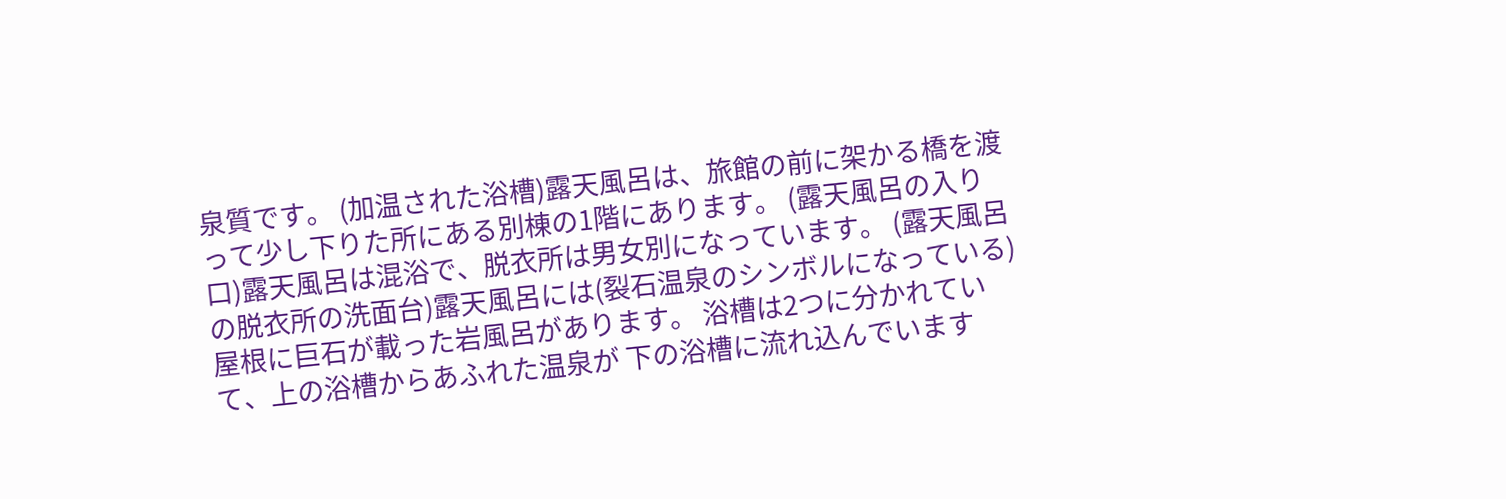泉質です。 (加温された浴槽)露天風呂は、旅館の前に架かる橋を渡って少し下りた所にある別棟の1階にあります。 (露天風呂の入り口)露天風呂は混浴で、脱衣所は男女別になっています。 (露天風呂の脱衣所の洗面台)露天風呂には(裂石温泉のシンボルになっている)屋根に巨石が載った岩風呂があります。 浴槽は2つに分かれていて、上の浴槽からあふれた温泉が 下の浴槽に流れ込んでいます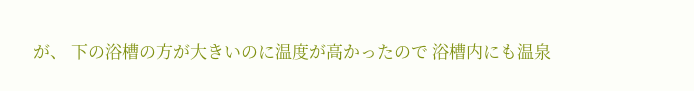が、 下の浴槽の方が大きいのに温度が高かったので 浴槽内にも温泉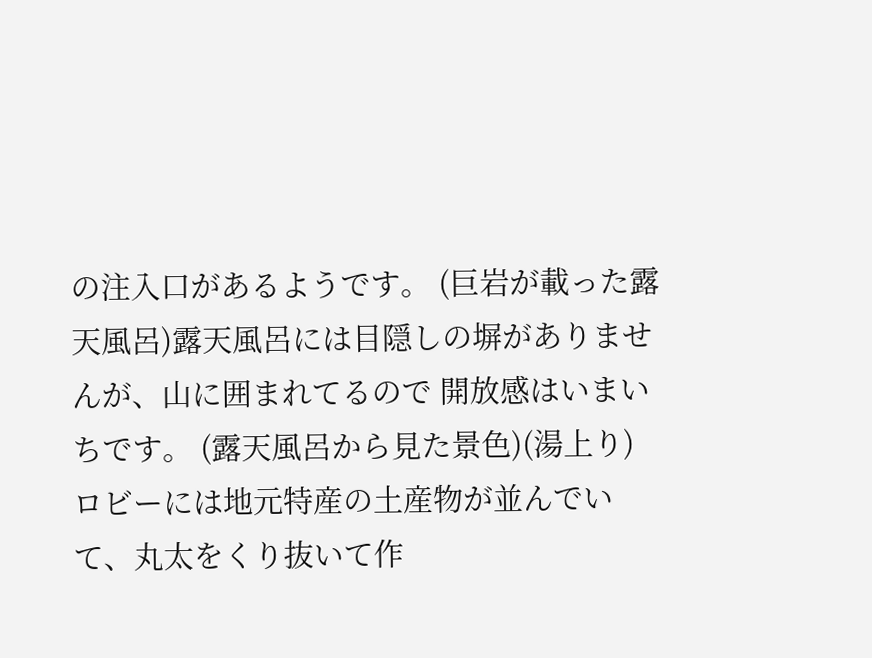の注入口があるようです。 (巨岩が載った露天風呂)露天風呂には目隠しの塀がありませんが、山に囲まれてるので 開放感はいまいちです。 (露天風呂から見た景色)(湯上り) ロビーには地元特産の土産物が並んでいて、丸太をくり抜いて作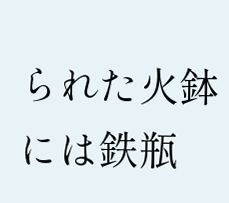られた火鉢には鉄瓶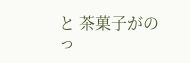と 茶菓子がのっ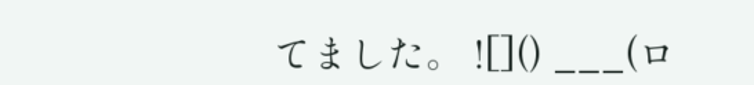てました。 ![]() ___(ロ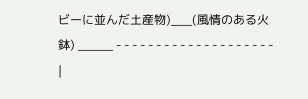ビーに並んだ土産物)___(風情のある火鉢) _____ - - - - - - - - - - - - - - - - - - - - |